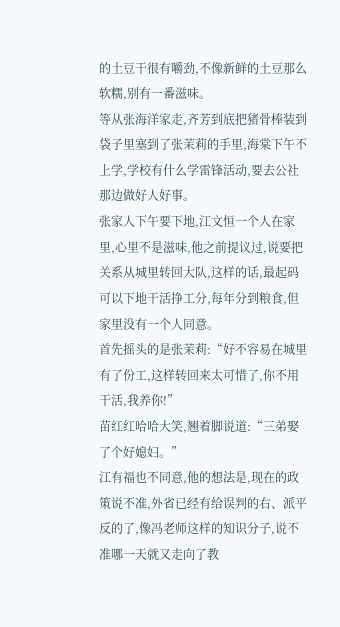的土豆干很有嚼劲,不像新鲜的土豆那么软糯,别有一番滋味。
等从张海洋家走,齐芳到底把猪骨棒装到袋子里塞到了张茉莉的手里,海棠下午不上学,学校有什么学雷锋活动,要去公社那边做好人好事。
张家人下午要下地,江文恒一个人在家里,心里不是滋味,他之前提议过,说要把关系从城里转回大队,这样的话,最起码可以下地干活挣工分,每年分到粮食,但家里没有一个人同意。
首先摇头的是张茉莉:“好不容易在城里有了份工,这样转回来太可惜了,你不用干活,我养你!”
苗红红哈哈大笑,翘着脚说道:“三弟娶了个好媳妇。”
江有福也不同意,他的想法是,现在的政策说不准,外省已经有给误判的右、派平反的了,像冯老师这样的知识分子,说不准哪一天就又走向了教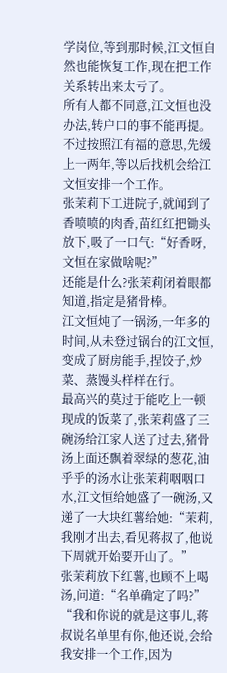学岗位,等到那时候,江文恒自然也能恢复工作,现在把工作关系转出来太亏了。
所有人都不同意,江文恒也没办法,转户口的事不能再提。不过按照江有福的意思,先缓上一两年,等以后找机会给江文恒安排一个工作。
张茉莉下工进院子,就闻到了香喷喷的肉香,苗红红把锄头放下,吸了一口气:“好香呀,文恒在家做啥呢?”
还能是什么?张茉莉闭着眼都知道,指定是猪骨棒。
江文恒炖了一锅汤,一年多的时间,从未登过锅台的江文恒,变成了厨房能手,捏饺子,炒菜、蒸馒头样样在行。
最高兴的莫过于能吃上一顿现成的饭菜了,张茉莉盛了三碗汤给江家人送了过去,猪骨汤上面还飘着翠绿的葱花,油乎乎的汤水让张茉莉咽咽口水,江文恒给她盛了一碗汤,又递了一大块红薯给她:“茉莉,我刚才出去,看见蒋叔了,他说下周就开始要开山了。”
张茉莉放下红薯,也顾不上喝汤,问道:“名单确定了吗?”
“我和你说的就是这事儿,蒋叔说名单里有你,他还说,会给我安排一个工作,因为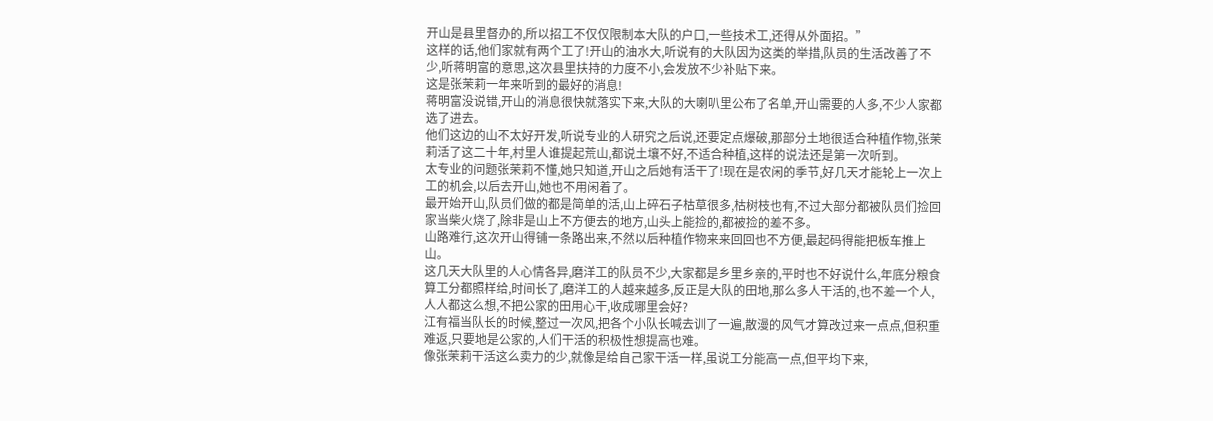开山是县里督办的,所以招工不仅仅限制本大队的户口,一些技术工,还得从外面招。”
这样的话,他们家就有两个工了!开山的油水大,听说有的大队因为这类的举措,队员的生活改善了不少,听蒋明富的意思,这次县里扶持的力度不小,会发放不少补贴下来。
这是张茉莉一年来听到的最好的消息!
蒋明富没说错,开山的消息很快就落实下来,大队的大喇叭里公布了名单,开山需要的人多,不少人家都选了进去。
他们这边的山不太好开发,听说专业的人研究之后说,还要定点爆破,那部分土地很适合种植作物,张茉莉活了这二十年,村里人谁提起荒山,都说土壤不好,不适合种植,这样的说法还是第一次听到。
太专业的问题张茉莉不懂,她只知道,开山之后她有活干了!现在是农闲的季节,好几天才能轮上一次上工的机会,以后去开山,她也不用闲着了。
最开始开山,队员们做的都是简单的活,山上碎石子枯草很多,枯树枝也有,不过大部分都被队员们捡回家当柴火烧了,除非是山上不方便去的地方,山头上能捡的,都被捡的差不多。
山路难行,这次开山得铺一条路出来,不然以后种植作物来来回回也不方便,最起码得能把板车推上山。
这几天大队里的人心情各异,磨洋工的队员不少,大家都是乡里乡亲的,平时也不好说什么,年底分粮食算工分都照样给,时间长了,磨洋工的人越来越多,反正是大队的田地,那么多人干活的,也不差一个人,人人都这么想,不把公家的田用心干,收成哪里会好?
江有福当队长的时候,整过一次风,把各个小队长喊去训了一遍,散漫的风气才算改过来一点点,但积重难返,只要地是公家的,人们干活的积极性想提高也难。
像张茉莉干活这么卖力的少,就像是给自己家干活一样,虽说工分能高一点,但平均下来,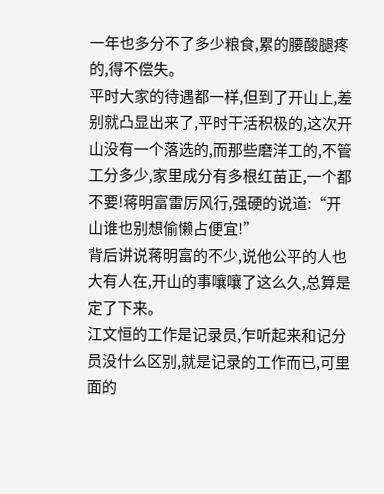一年也多分不了多少粮食,累的腰酸腿疼的,得不偿失。
平时大家的待遇都一样,但到了开山上,差别就凸显出来了,平时干活积极的,这次开山没有一个落选的,而那些磨洋工的,不管工分多少,家里成分有多根红苗正,一个都不要!蒋明富雷厉风行,强硬的说道:“开山谁也别想偷懒占便宜!”
背后讲说蒋明富的不少,说他公平的人也大有人在,开山的事嚷嚷了这么久,总算是定了下来。
江文恒的工作是记录员,乍听起来和记分员没什么区别,就是记录的工作而已,可里面的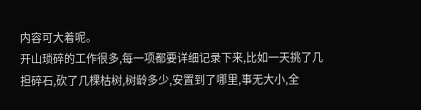内容可大着呢。
开山琐碎的工作很多,每一项都要详细记录下来,比如一天挑了几担碎石,砍了几棵枯树,树龄多少,安置到了哪里,事无大小,全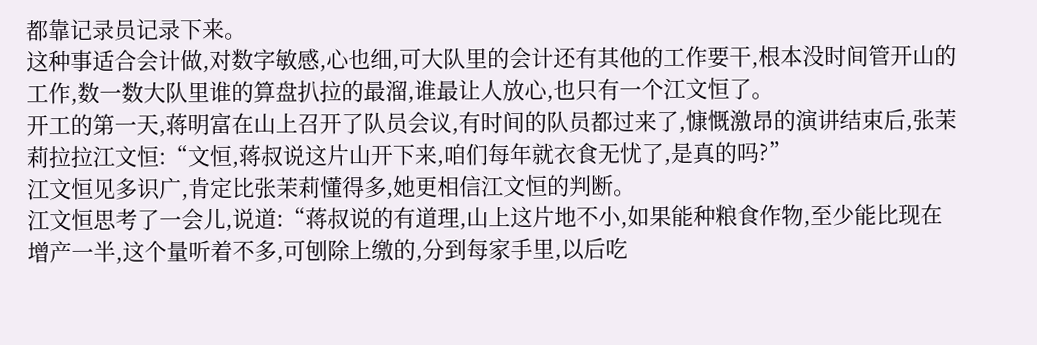都靠记录员记录下来。
这种事适合会计做,对数字敏感,心也细,可大队里的会计还有其他的工作要干,根本没时间管开山的工作,数一数大队里谁的算盘扒拉的最溜,谁最让人放心,也只有一个江文恒了。
开工的第一天,蒋明富在山上召开了队员会议,有时间的队员都过来了,慷慨激昂的演讲结束后,张茉莉拉拉江文恒:“文恒,蒋叔说这片山开下来,咱们每年就衣食无忧了,是真的吗?”
江文恒见多识广,肯定比张茉莉懂得多,她更相信江文恒的判断。
江文恒思考了一会儿,说道:“蒋叔说的有道理,山上这片地不小,如果能种粮食作物,至少能比现在增产一半,这个量听着不多,可刨除上缴的,分到每家手里,以后吃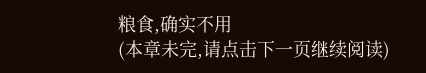粮食,确实不用
(本章未完,请点击下一页继续阅读)